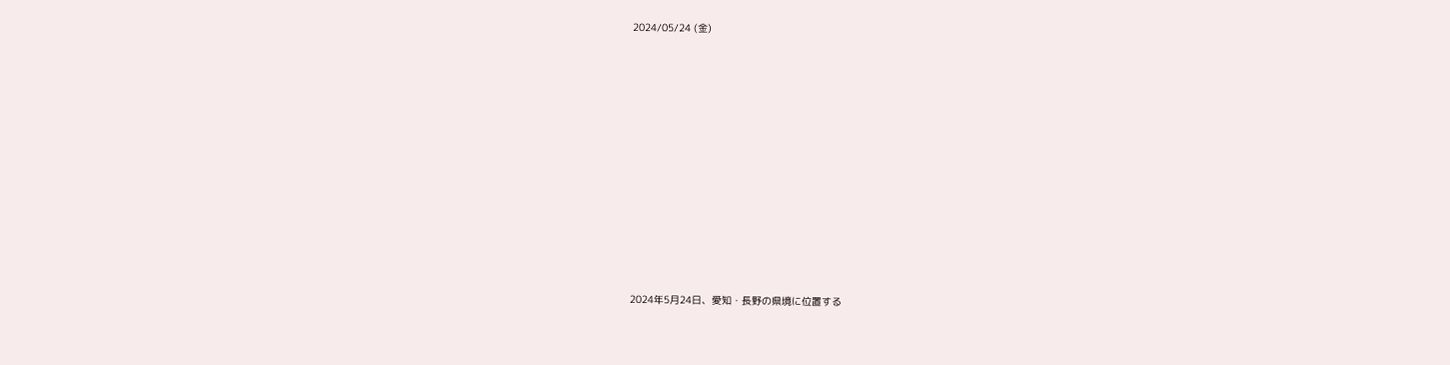2024/05/24 (金)















2024年5月24日、愛知・長野の県境に位置する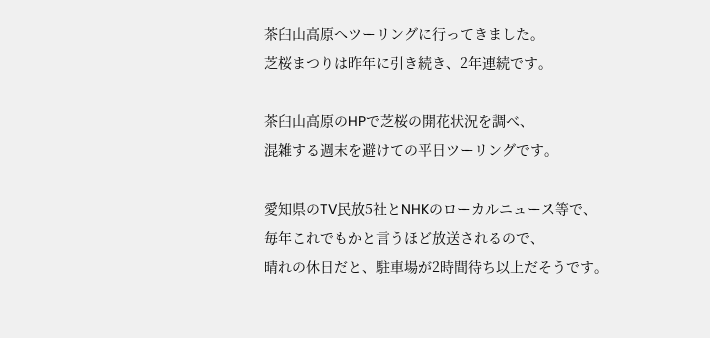茶臼山高原へツーリングに行ってきました。
芝桜まつりは昨年に引き続き、2年連続です。

茶臼山高原のHPで芝桜の開花状況を調べ、
混雑する週末を避けての平日ツーリングです。

愛知県のTV民放5社とNHKのローカルニュース等で、
毎年これでもかと言うほど放送されるので、
晴れの休日だと、駐車場が2時間待ち以上だそうです。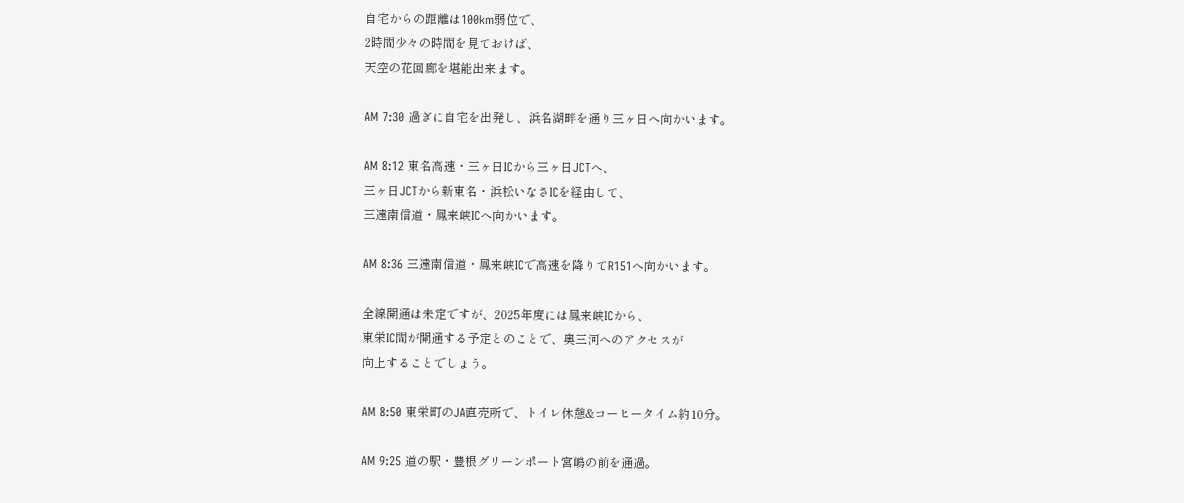自宅からの距離は100km弱位で、
2時間少々の時間を見ておけば、
天空の花回廊を堪能出来ます。

AM 7:30 過ぎに自宅を出発し、浜名湖畔を通り三ヶ日へ向かいます。

AM 8:12 東名高速・三ヶ日ICから三ヶ日JCTへ、
三ヶ日JCTから新東名・浜松いなさICを経由して、
三遠南信道・鳳来峡ICへ向かいます。

AM 8:36 三遠南信道・鳳来峡ICで高速を降りてR151へ向かいます。

全線開通は未定ですが、2025年度には鳳来峡ICから、
東栄IC間が開通する予定とのことで、奥三河へのアクセスが
向上することでしょう。

AM 8:50 東栄町のJA直売所で、トイレ休憩&コーヒータイム約10分。

AM 9:25 道の駅・豊根グリーンポート宮嶋の前を通過。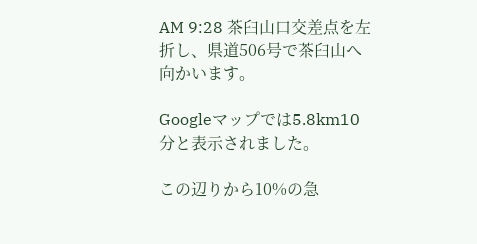AM 9:28 茶臼山口交差点を左折し、県道506号で茶臼山へ向かいます。

Googleマップでは5.8km10分と表示されました。

この辺りから10%の急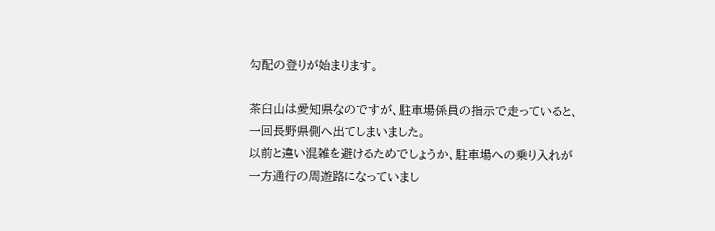勾配の登りが始まります。

茶臼山は愛知県なのですが、駐車場係員の指示で走っていると、
一回長野県側へ出てしまいました。
以前と違い混雑を避けるためでしょうか、駐車場への乗り入れが
一方通行の周遊路になっていまし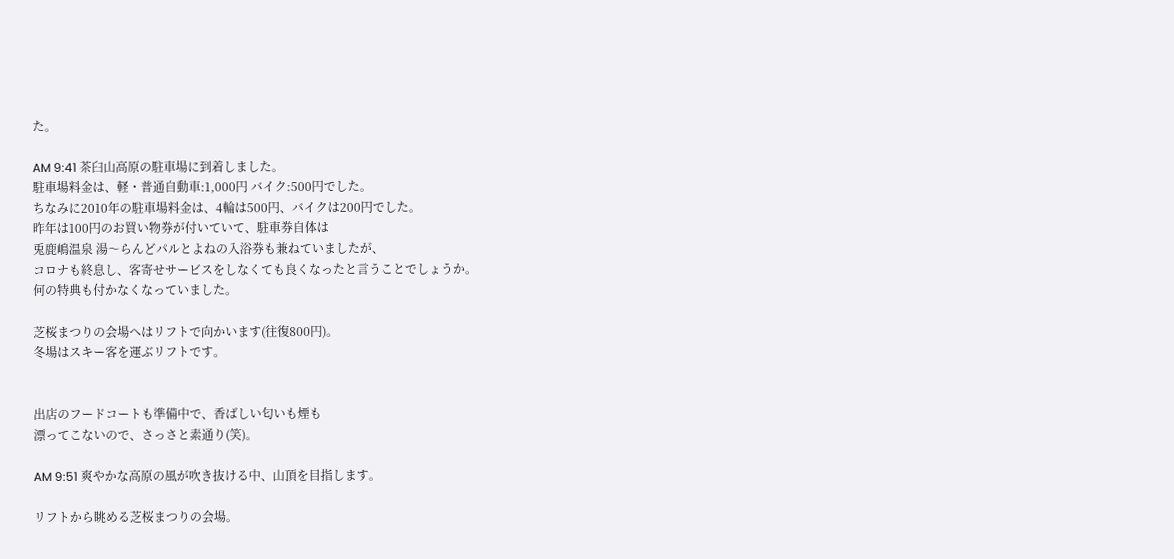た。

AM 9:41 茶臼山高原の駐車場に到着しました。
駐車場料金は、軽・普通自動車:1,000円 バイク:500円でした。
ちなみに2010年の駐車場料金は、4輪は500円、バイクは200円でした。
昨年は100円のお買い物券が付いていて、駐車券自体は
兎鹿嶋温泉 湯〜らんどパルとよねの入浴券も兼ねていましたが、
コロナも終息し、客寄せサービスをしなくても良くなったと言うことでしょうか。
何の特典も付かなくなっていました。

芝桜まつりの会場へはリフトで向かいます(往復800円)。
冬場はスキー客を運ぶリフトです。


出店のフードコートも準備中で、香ばしい匂いも煙も
漂ってこないので、さっさと素通り(笑)。

AM 9:51 爽やかな高原の風が吹き抜ける中、山頂を目指します。

リフトから眺める芝桜まつりの会場。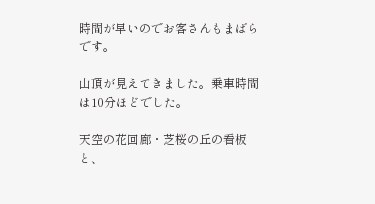時間が早いのでお客さんもまばらです。

山頂が見えてきました。乗車時間は10分ほどでした。

天空の花回廊・芝桜の丘の看板と、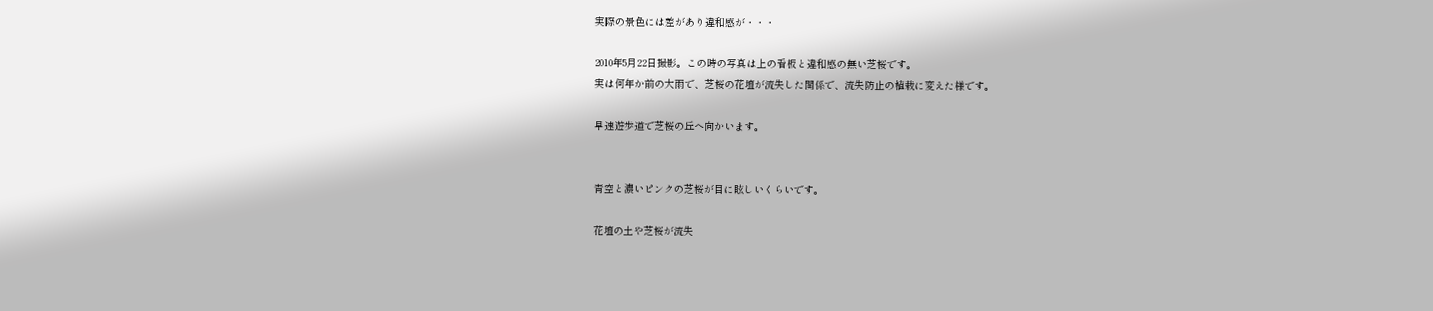実際の景色には差があり違和感が・・・

2010年5月22日撮影。この時の写真は上の看板と違和感の無い芝桜です。
実は何年か前の大雨で、芝桜の花壇が流失した関係で、流失防止の植栽に変えた様です。

早速遊歩道で芝桜の丘へ向かいます。


青空と濃いピンクの芝桜が目に眩しいくらいです。

花壇の土や芝桜が流失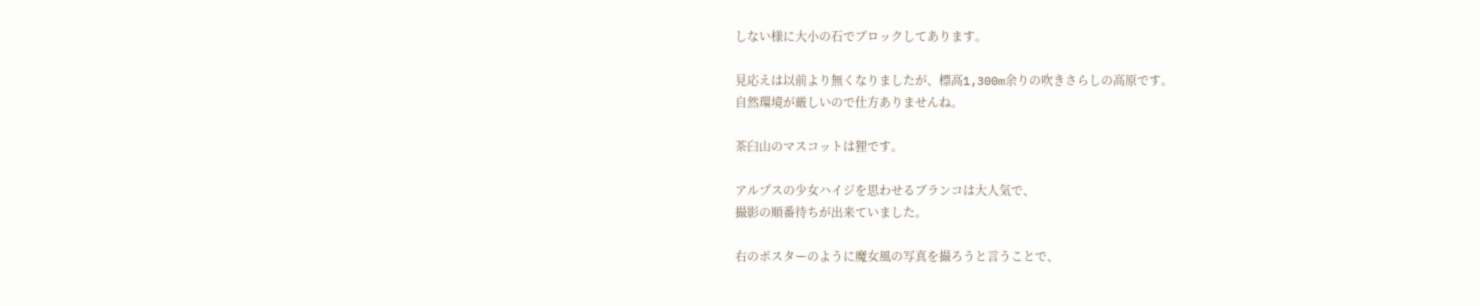しない様に大小の石でブロックしてあります。

見応えは以前より無くなりましたが、標高1,300m余りの吹きさらしの高原です。
自然環境が厳しいので仕方ありませんね。

茶臼山のマスコットは狸です。

アルプスの少女ハイジを思わせるブランコは大人気で、
撮影の順番待ちが出来ていました。

右のポスターのように魔女風の写真を撮ろうと言うことで、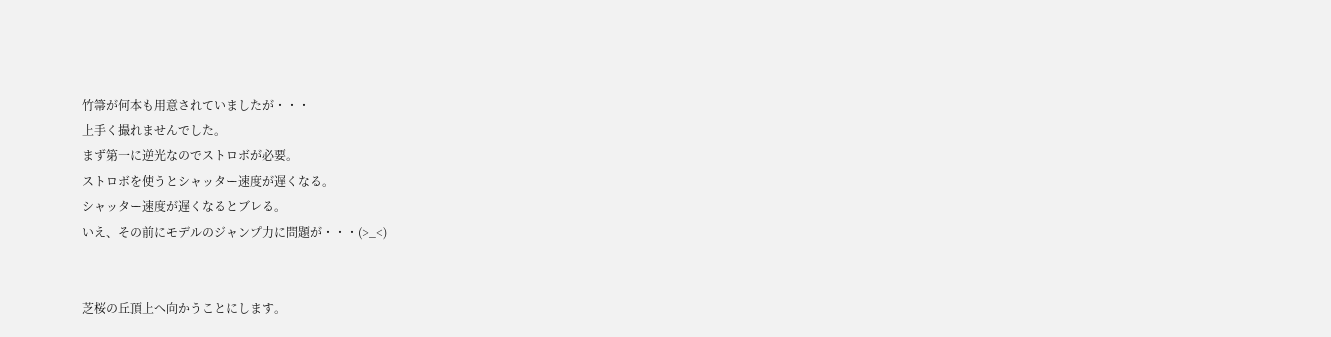竹箒が何本も用意されていましたが・・・
上手く撮れませんでした。
まず第一に逆光なのでストロボが必要。
ストロボを使うとシャッター速度が遅くなる。
シャッター速度が遅くなるとブレる。
いえ、その前にモデルのジャンプ力に問題が・・・(>_<)


芝桜の丘頂上へ向かうことにします。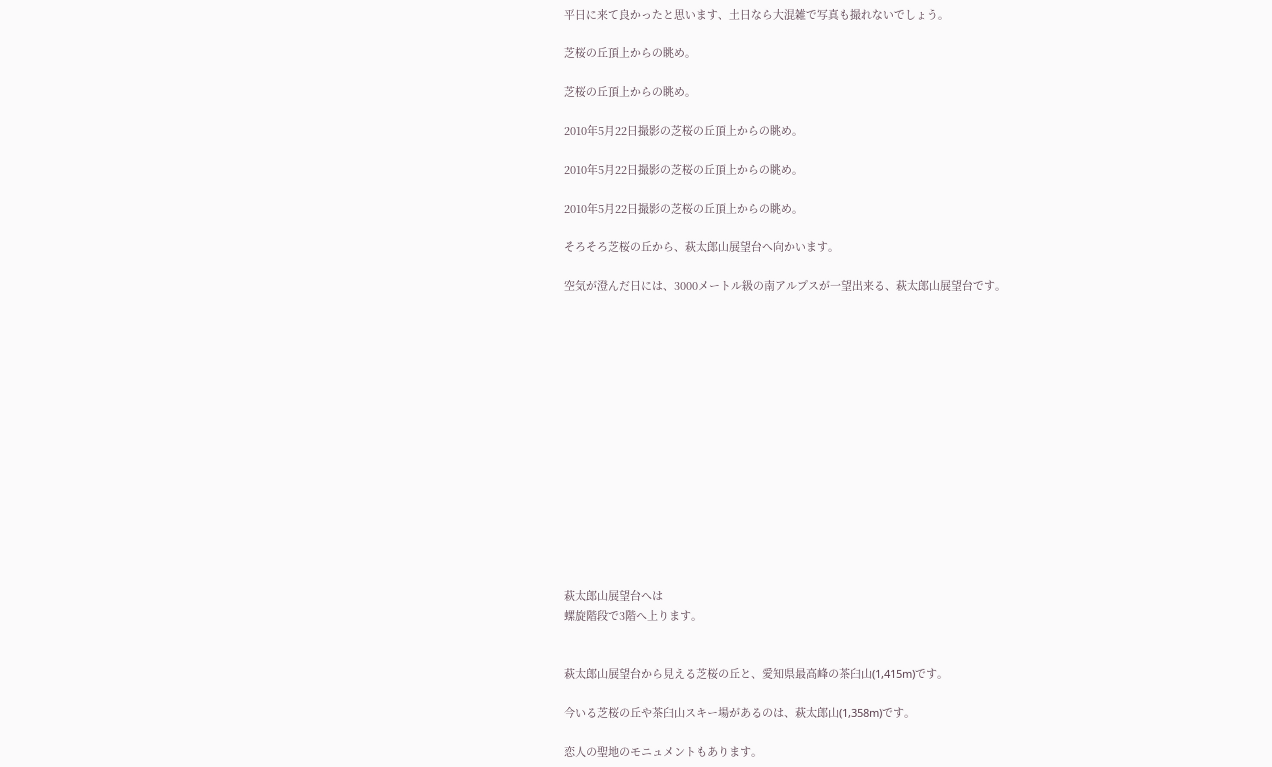平日に来て良かったと思います、土日なら大混雑で写真も撮れないでしょう。

芝桜の丘頂上からの眺め。

芝桜の丘頂上からの眺め。

2010年5月22日撮影の芝桜の丘頂上からの眺め。

2010年5月22日撮影の芝桜の丘頂上からの眺め。

2010年5月22日撮影の芝桜の丘頂上からの眺め。

そろそろ芝桜の丘から、萩太郎山展望台へ向かいます。

空気が澄んだ日には、3000メートル級の南アルプスが一望出来る、萩太郎山展望台です。















萩太郎山展望台へは
螺旋階段で3階へ上ります。


萩太郎山展望台から見える芝桜の丘と、愛知県最高峰の茶臼山(1,415m)です。

今いる芝桜の丘や茶臼山スキー場があるのは、萩太郎山(1,358m)です。

恋人の聖地のモニュメントもあります。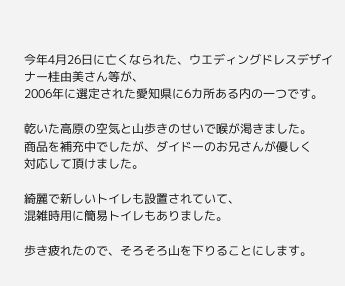今年4月26日に亡くなられた、ウエディングドレスデザイナー桂由美さん等が、
2006年に選定された愛知県に6カ所ある内の一つです。

乾いた高原の空気と山歩きのせいで喉が渇きました。
商品を補充中でしたが、ダイドーのお兄さんが優しく
対応して頂けました。

綺麗で新しいトイレも設置されていて、
混雑時用に簡易トイレもありました。

歩き疲れたので、そろそろ山を下りることにします。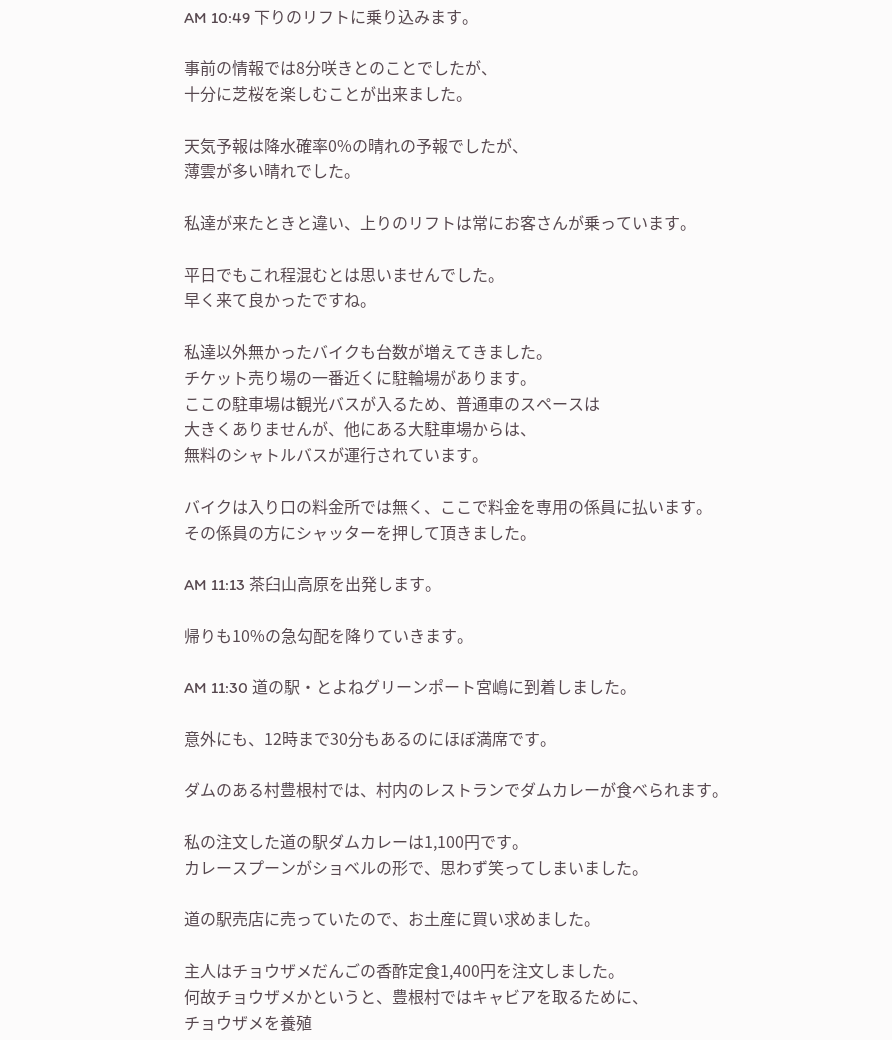AM 10:49 下りのリフトに乗り込みます。

事前の情報では8分咲きとのことでしたが、
十分に芝桜を楽しむことが出来ました。

天気予報は降水確率0%の晴れの予報でしたが、
薄雲が多い晴れでした。

私達が来たときと違い、上りのリフトは常にお客さんが乗っています。

平日でもこれ程混むとは思いませんでした。
早く来て良かったですね。

私達以外無かったバイクも台数が増えてきました。
チケット売り場の一番近くに駐輪場があります。
ここの駐車場は観光バスが入るため、普通車のスペースは
大きくありませんが、他にある大駐車場からは、
無料のシャトルバスが運行されています。

バイクは入り口の料金所では無く、ここで料金を専用の係員に払います。
その係員の方にシャッターを押して頂きました。

AM 11:13 茶臼山高原を出発します。

帰りも10%の急勾配を降りていきます。

AM 11:30 道の駅・とよねグリーンポート宮嶋に到着しました。

意外にも、12時まで30分もあるのにほぼ満席です。

ダムのある村豊根村では、村内のレストランでダムカレーが食べられます。

私の注文した道の駅ダムカレーは1,100円です。
カレースプーンがショベルの形で、思わず笑ってしまいました。

道の駅売店に売っていたので、お土産に買い求めました。

主人はチョウザメだんごの香酢定食1,400円を注文しました。
何故チョウザメかというと、豊根村ではキャビアを取るために、
チョウザメを養殖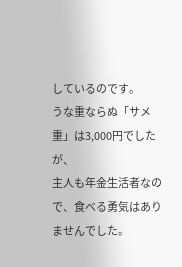しているのです。
うな重ならぬ「サメ重」は3,000円でしたが、
主人も年金生活者なので、食べる勇気はありませんでした。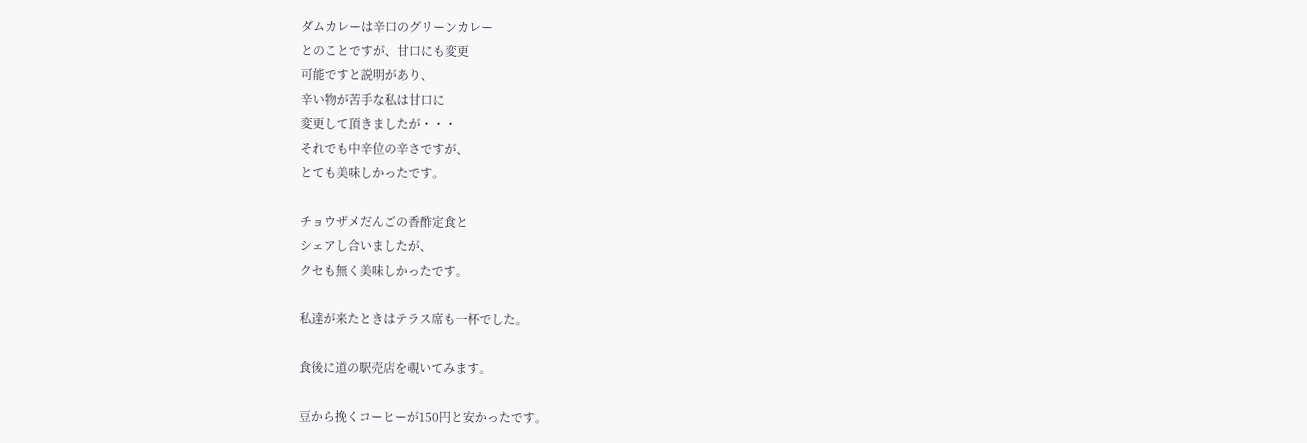ダムカレーは辛口のグリーンカレー
とのことですが、甘口にも変更
可能ですと説明があり、
辛い物が苦手な私は甘口に
変更して頂きましたが・・・
それでも中辛位の辛さですが、
とても美味しかったです。

チョウザメだんごの香酢定食と
シェアし合いましたが、
クセも無く美味しかったです。

私達が来たときはテラス席も一杯でした。

食後に道の駅売店を覗いてみます。

豆から挽くコーヒーが150円と安かったです。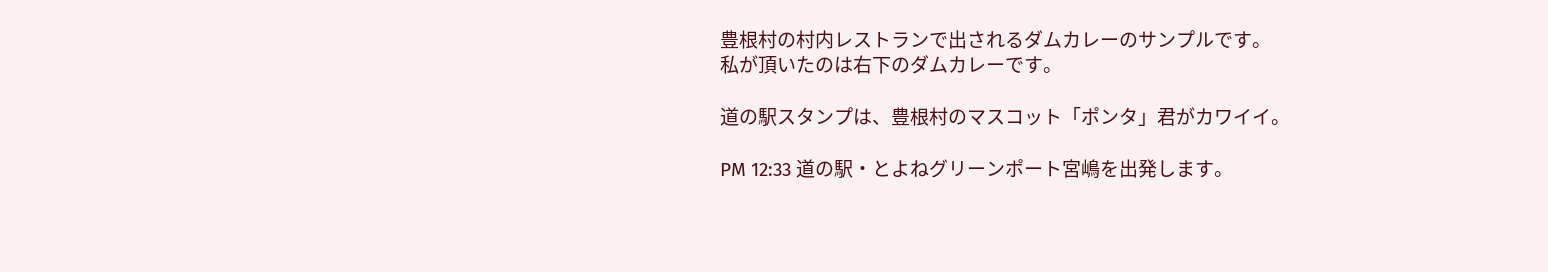豊根村の村内レストランで出されるダムカレーのサンプルです。
私が頂いたのは右下のダムカレーです。

道の駅スタンプは、豊根村のマスコット「ポンタ」君がカワイイ。

PM 12:33 道の駅・とよねグリーンポート宮嶋を出発します。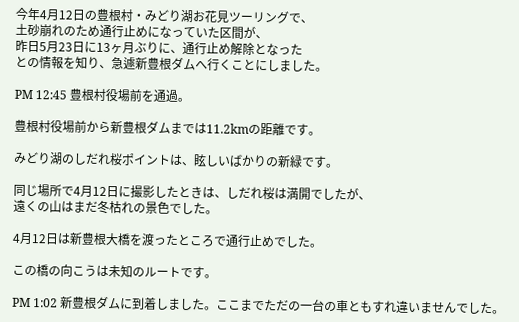今年4月12日の豊根村・みどり湖お花見ツーリングで、
土砂崩れのため通行止めになっていた区間が、
昨日5月23日に13ヶ月ぶりに、通行止め解除となった
との情報を知り、急遽新豊根ダムへ行くことにしました。

PM 12:45 豊根村役場前を通過。

豊根村役場前から新豊根ダムまでは11.2kmの距離です。

みどり湖のしだれ桜ポイントは、眩しいばかりの新緑です。

同じ場所で4月12日に撮影したときは、しだれ桜は満開でしたが、
遠くの山はまだ冬枯れの景色でした。

4月12日は新豊根大橋を渡ったところで通行止めでした。

この橋の向こうは未知のルートです。

PM 1:02 新豊根ダムに到着しました。ここまでただの一台の車ともすれ違いませんでした。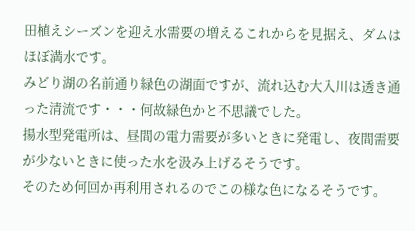田植えシーズンを迎え水需要の増えるこれからを見据え、ダムはほぼ満水です。
みどり湖の名前通り緑色の湖面ですが、流れ込む大入川は透き通った清流です・・・何故緑色かと不思議でした。
揚水型発電所は、昼間の電力需要が多いときに発電し、夜間需要が少ないときに使った水を汲み上げるそうです。
そのため何回か再利用されるのでこの様な色になるそうです。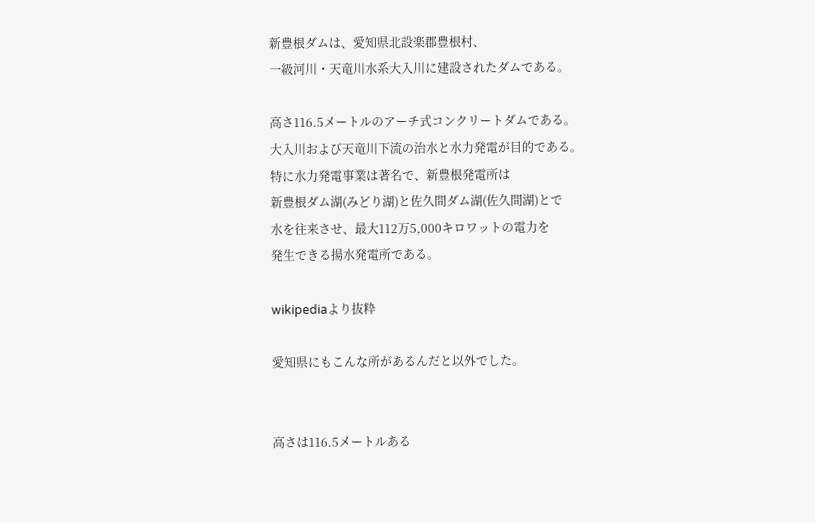新豊根ダムは、愛知県北設楽郡豊根村、
一級河川・天竜川水系大入川に建設されたダムである。

高さ116.5メートルのアーチ式コンクリートダムである。
大入川および天竜川下流の治水と水力発電が目的である。
特に水力発電事業は著名で、新豊根発電所は
新豊根ダム湖(みどり湖)と佐久間ダム湖(佐久間湖)とで
水を往来させ、最大112万5,000キロワットの電力を
発生できる揚水発電所である。

wikipediaより抜粋

愛知県にもこんな所があるんだと以外でした。


高さは116.5メートルある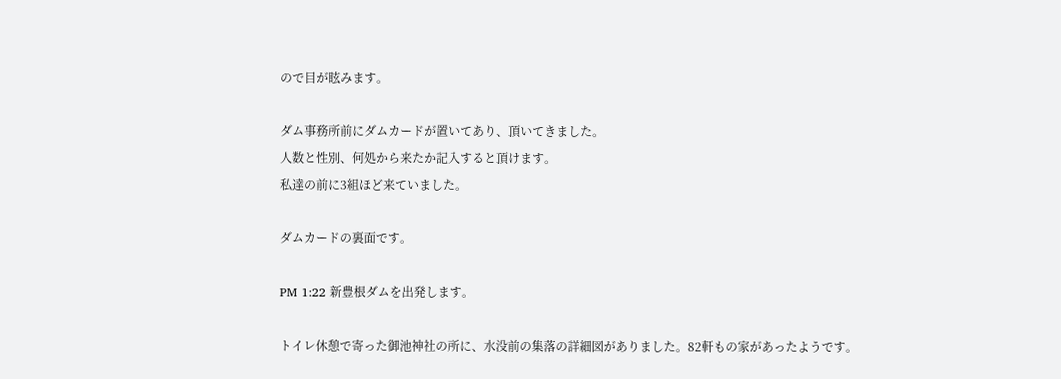ので目が眩みます。

ダム事務所前にダムカードが置いてあり、頂いてきました。
人数と性別、何処から来たか記入すると頂けます。
私達の前に3組ほど来ていました。

ダムカードの裏面です。

PM 1:22 新豊根ダムを出発します。

トイレ休憩で寄った御池神社の所に、水没前の集落の詳細図がありました。82軒もの家があったようです。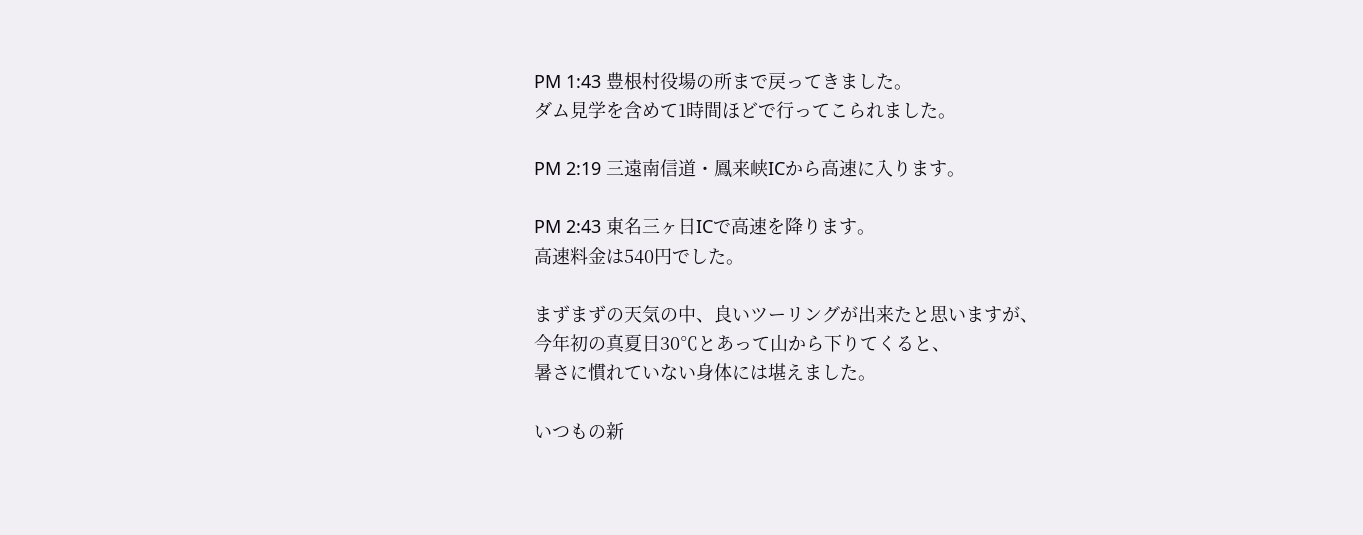PM 1:43 豊根村役場の所まで戻ってきました。
ダム見学を含めて1時間ほどで行ってこられました。

PM 2:19 三遠南信道・鳳来峡ICから高速に入ります。

PM 2:43 東名三ヶ日ICで高速を降ります。
高速料金は540円でした。

まずまずの天気の中、良いツーリングが出来たと思いますが、
今年初の真夏日30℃とあって山から下りてくると、
暑さに慣れていない身体には堪えました。

いつもの新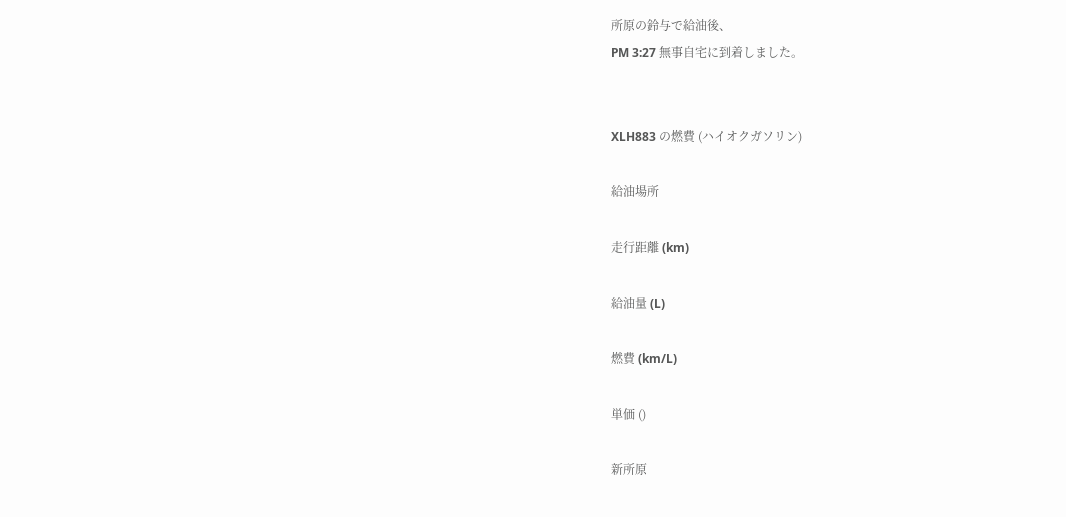所原の鈴与で給油後、
PM 3:27 無事自宅に到着しました。


XLH883 の燃費 (ハイオクガソリン)

給油場所

走行距離 (km)

給油量 (L)

燃費 (km/L)

単価 ()

新所原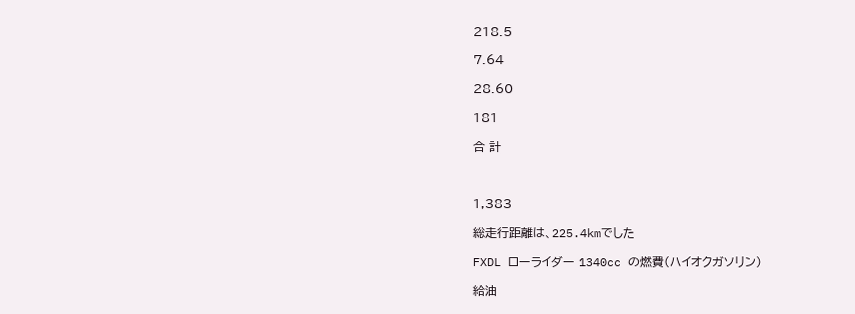218.5

7.64

28.60

181

合 計



1,383

総走行距離は、225.4kmでした

FXDL ローライダー 1340cc の燃費(ハイオクガソリン)

給油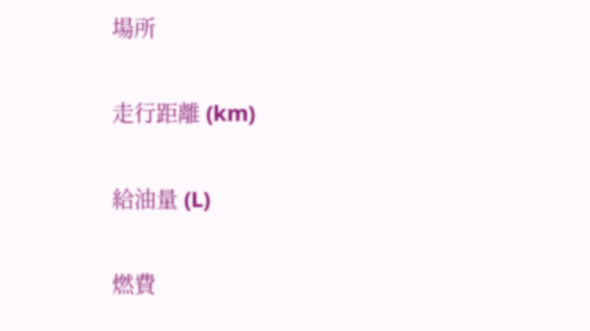場所

走行距離 (km)

給油量 (L)

燃費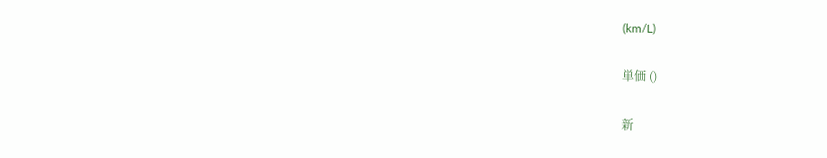(km/L)

単価 ()

新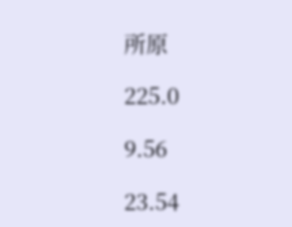所原

225.0

9.56

23.54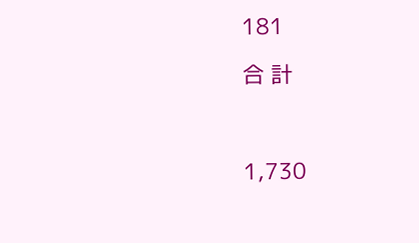181

合 計



1,730